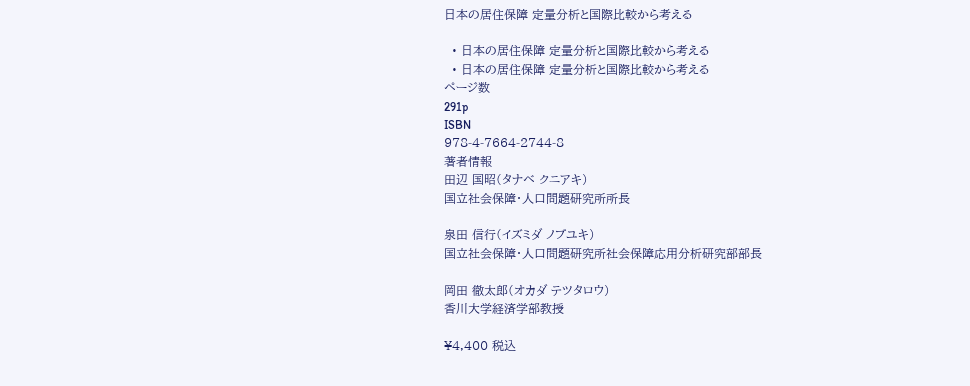日本の居住保障 定量分析と国際比較から考える

  • 日本の居住保障 定量分析と国際比較から考える
  • 日本の居住保障 定量分析と国際比較から考える
ページ数
291p
ISBN
978-4-7664-2744-8
著者情報
田辺 国昭(タナベ クニアキ)
国立社会保障・人口問題研究所所長

泉田 信行(イズミダ ノブユキ)
国立社会保障・人口問題研究所社会保障応用分析研究部部長

岡田 徹太郎(オカダ テツタロウ)
香川大学経済学部教授

¥4,400 税込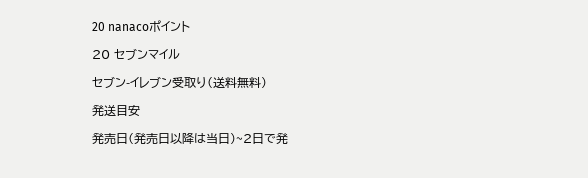20 nanacoポイント

20 セブンマイル

セブン-イレブン受取り(送料無料)

発送目安

発売日(発売日以降は当日)~2日で発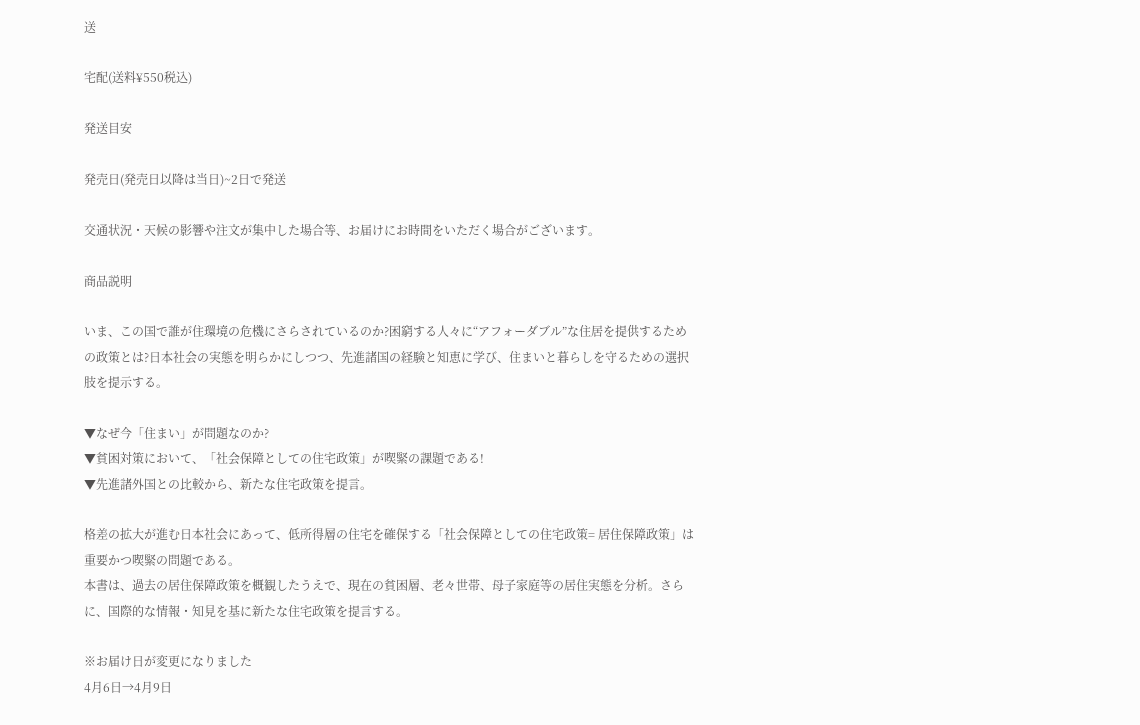送

宅配(送料¥550税込)

発送目安

発売日(発売日以降は当日)~2日で発送

交通状況・天候の影響や注文が集中した場合等、お届けにお時間をいただく場合がございます。

商品説明

いま、この国で誰が住環境の危機にさらされているのか?困窮する人々に“アフォーダブル”な住居を提供するための政策とは?日本社会の実態を明らかにしつつ、先進諸国の経験と知恵に学び、住まいと暮らしを守るための選択肢を提示する。

▼なぜ今「住まい」が問題なのか?
▼貧困対策において、「社会保障としての住宅政策」が喫緊の課題である!
▼先進諸外国との比較から、新たな住宅政策を提言。

格差の拡大が進む日本社会にあって、低所得層の住宅を確保する「社会保障としての住宅政策= 居住保障政策」は重要かつ喫緊の問題である。
本書は、過去の居住保障政策を概観したうえで、現在の貧困層、老々世帯、母子家庭等の居住実態を分析。さらに、国際的な情報・知見を基に新たな住宅政策を提言する。

※お届け日が変更になりました
4月6日→4月9日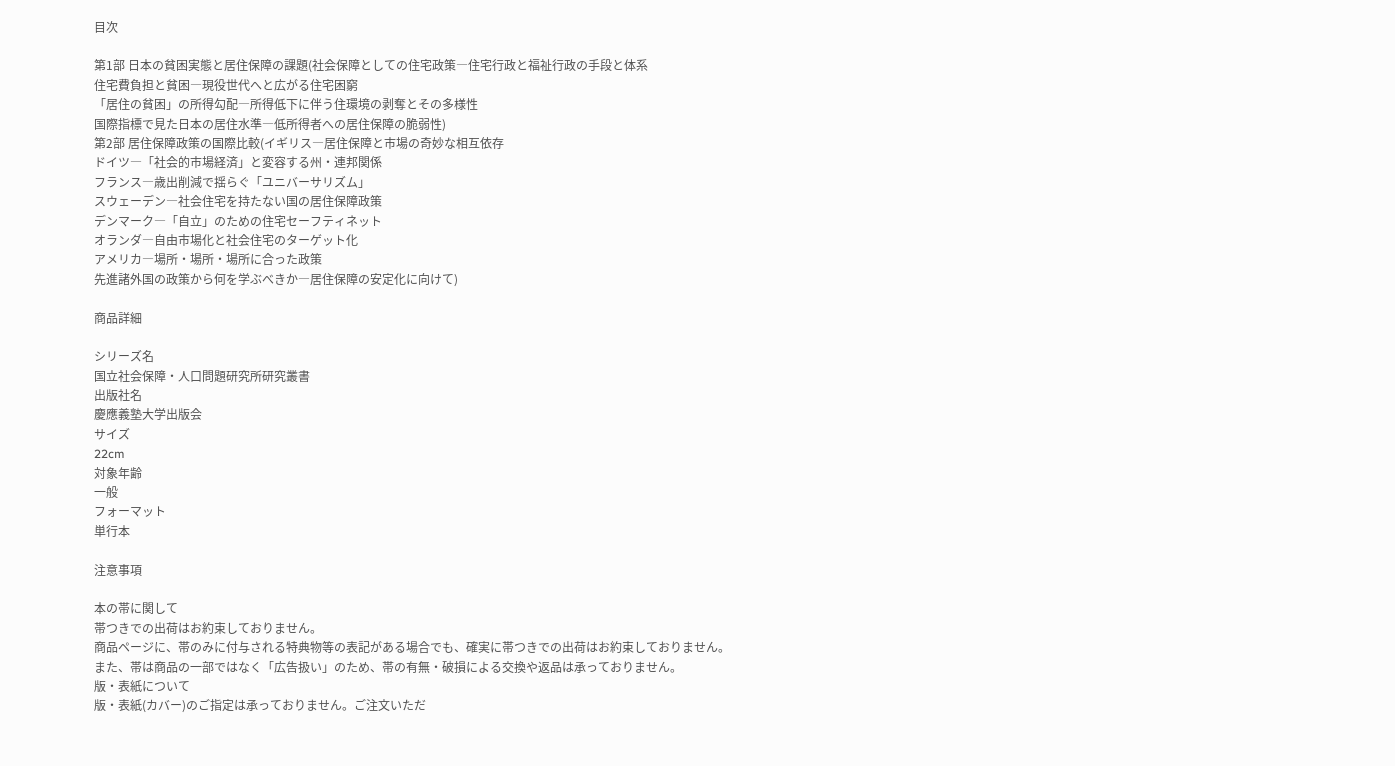目次

第1部 日本の貧困実態と居住保障の課題(社会保障としての住宅政策―住宅行政と福祉行政の手段と体系
住宅費負担と貧困―現役世代へと広がる住宅困窮
「居住の貧困」の所得勾配―所得低下に伴う住環境の剥奪とその多様性
国際指標で見た日本の居住水準―低所得者への居住保障の脆弱性)
第2部 居住保障政策の国際比較(イギリス―居住保障と市場の奇妙な相互依存
ドイツ―「社会的市場経済」と変容する州・連邦関係
フランス―歳出削減で揺らぐ「ユニバーサリズム」
スウェーデン―社会住宅を持たない国の居住保障政策
デンマーク―「自立」のための住宅セーフティネット
オランダ―自由市場化と社会住宅のターゲット化
アメリカ―場所・場所・場所に合った政策
先進諸外国の政策から何を学ぶべきか―居住保障の安定化に向けて)

商品詳細

シリーズ名
国立社会保障・人口問題研究所研究叢書
出版社名
慶應義塾大学出版会
サイズ
22cm
対象年齢
一般
フォーマット
単行本

注意事項

本の帯に関して
帯つきでの出荷はお約束しておりません。
商品ページに、帯のみに付与される特典物等の表記がある場合でも、確実に帯つきでの出荷はお約束しておりません。
また、帯は商品の一部ではなく「広告扱い」のため、帯の有無・破損による交換や返品は承っておりません。
版・表紙について
版・表紙(カバー)のご指定は承っておりません。ご注文いただ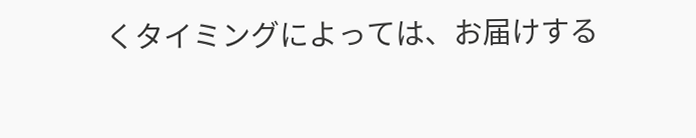くタイミングによっては、お届けする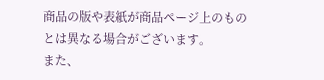商品の版や表紙が商品ページ上のものとは異なる場合がございます。
また、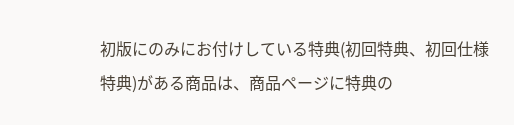初版にのみにお付けしている特典(初回特典、初回仕様特典)がある商品は、商品ページに特典の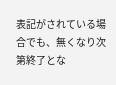表記がされている場合でも、無くなり次第終了とな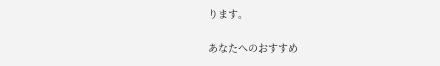ります。

あなたへのおすすめ